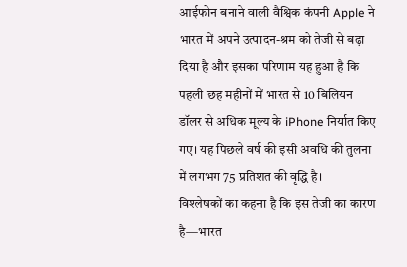आईफोन बनाने वाली वैश्विक कंपनी Apple ने भारत में अपने उत्पादन-श्रम को तेजी से बढ़ा दिया है और इसका परिणाम यह हुआ है कि पहली छह महीनों में भारत से 10 बिलियन डॉलर से अधिक मूल्य के iPhone निर्यात किए गए। यह पिछले वर्ष की इसी अवधि की तुलना में लगभग 75 प्रतिशत की वृद्धि है।
विश्लेषकों का कहना है कि इस तेजी का कारण है—भारत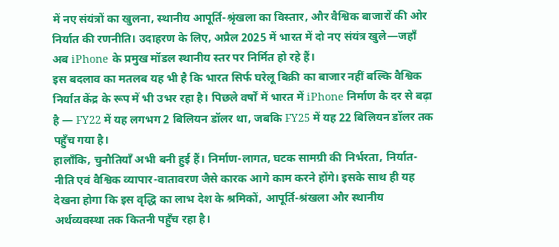में नए संयंत्रों का खुलना, स्थानीय आपूर्ति-श्रृंखला का विस्तार, और वैश्विक बाजारों की ओर निर्यात की रणनीति। उदाहरण के लिए, अप्रैल 2025 में भारत में दो नए संयंत्र खुले—जहाँ अब iPhone के प्रमुख मॉडल स्थानीय स्तर पर निर्मित हो रहे हैं।
इस बदलाव का मतलब यह भी है कि भारत सिर्फ घरेलू बिक्री का बाजार नहीं बल्कि वैश्विक निर्यात केंद्र के रूप में भी उभर रहा है। पिछले वर्षों में भारत में iPhone निर्माण कै दर से बढ़ा है — FY22 में यह लगभग 2 बिलियन डॉलर था, जबकि FY25 में यह 22 बिलियन डॉलर तक पहुँच गया है।
हालाँकि, चुनौतियाँ अभी बनी हुई हैं। निर्माण-लागत, घटक सामग्री की निर्भरता, निर्यात-नीति एवं वैश्विक व्यापार-वातावरण जैसे कारक आगे काम करने होंगे। इसके साथ ही यह देखना होगा कि इस वृद्धि का लाभ देश के श्रमिकों, आपूर्ति-श्रंखला और स्थानीय अर्थव्यवस्था तक कितनी पहुँच रहा है।